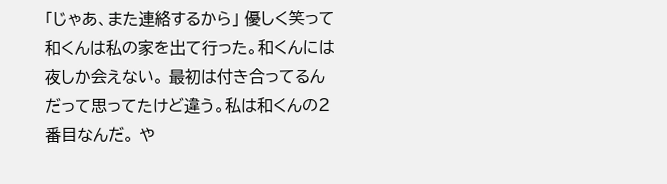「じゃあ、また連絡するから」 優しく笑って和くんは私の家を出て行った。和くんには夜しか会えない。 最初は付き合ってるんだって思ってたけど違う。私は和くんの2番目なんだ。 や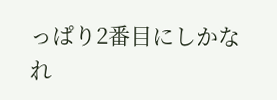っぱり2番目にしかなれ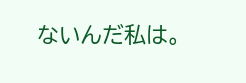ないんだ私は。